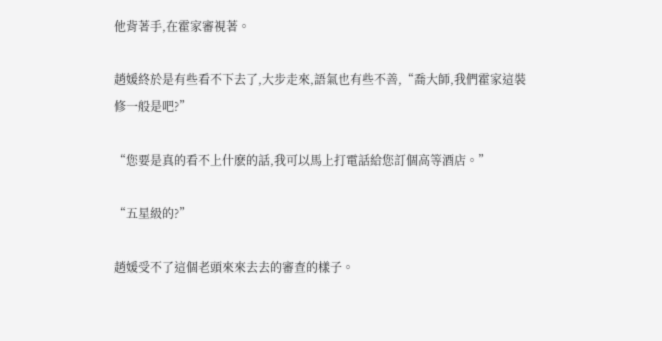他背著手,在霍家審視著。

趙媛終於是有些看不下去了,大步走來,語氣也有些不善,“喬大師,我們霍家這裝修一般是吧?”

“您要是真的看不上什麽的話,我可以馬上打電話給您訂個高等酒店。”

“五星級的?”

趙媛受不了這個老頭來來去去的審查的樣子。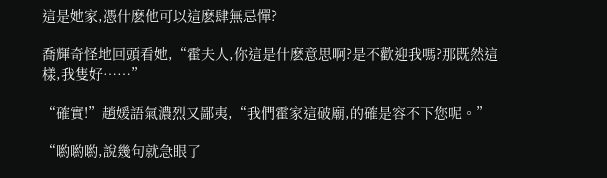這是她家,憑什麽他可以這麽肆無忌憚?

喬輝奇怪地回頭看她,“霍夫人,你這是什麽意思啊?是不歡迎我嗎?那既然這樣,我隻好……”

“確實!”趙媛語氣濃烈又鄙夷,“我們霍家這破廟,的確是容不下您呢。”

“喲喲喲,說幾句就急眼了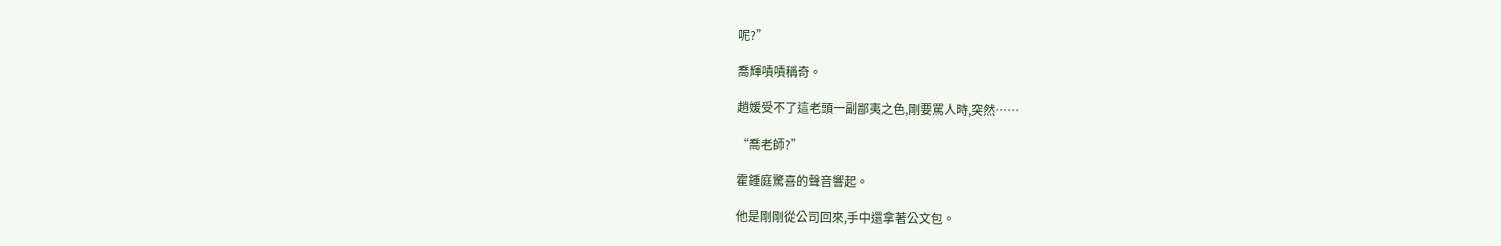呢?”

喬輝嘖嘖稱奇。

趙媛受不了這老頭一副鄙夷之色,剛要罵人時,突然……

“喬老師?”

霍鍾庭驚喜的聲音響起。

他是剛剛從公司回來,手中還拿著公文包。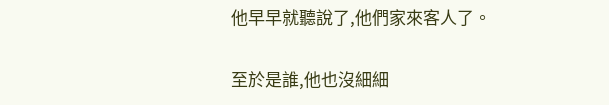他早早就聽說了,他們家來客人了。

至於是誰,他也沒細細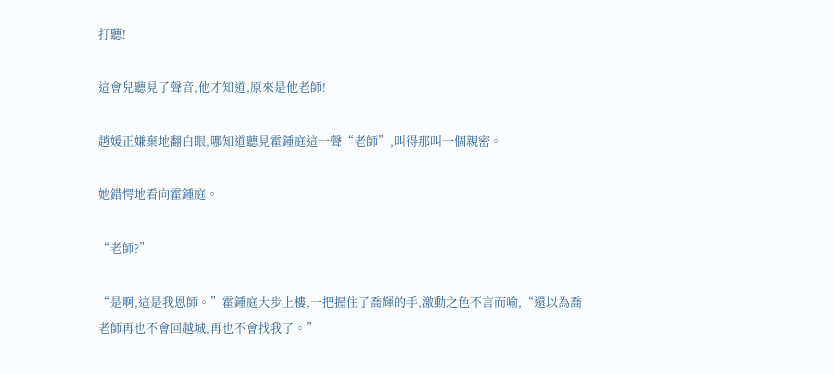打聽!

這會兒聽見了聲音,他才知道,原來是他老師!

趙媛正嫌棄地翻白眼,哪知道聽見霍鍾庭這一聲“老師”,叫得那叫一個親密。

她錯愕地看向霍鍾庭。

“老師?”

“是啊,這是我恩師。”霍鍾庭大步上樓,一把握住了喬輝的手,激動之色不言而喻,“還以為喬老師再也不會回越城,再也不會找我了。”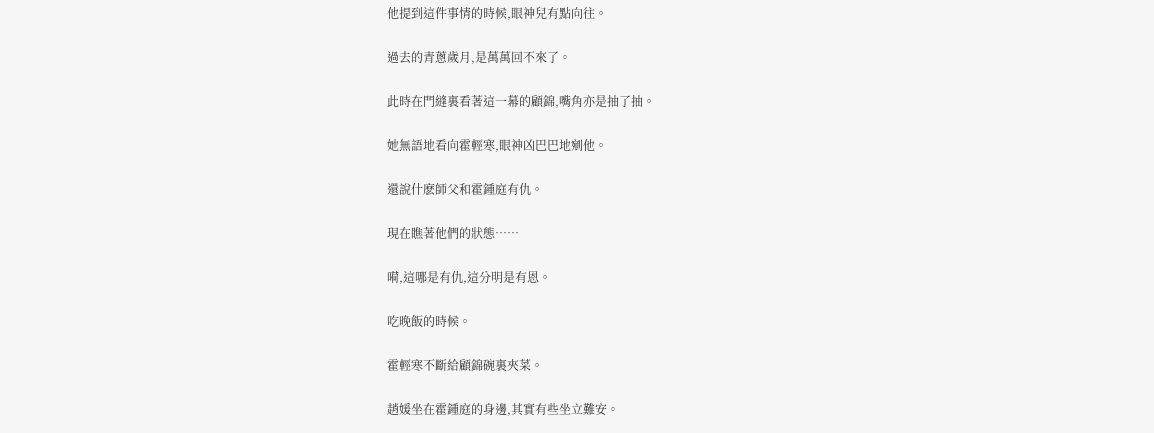他提到這件事情的時候,眼神兒有點向往。

過去的青蔥歲月,是萬萬回不來了。

此時在門縫裏看著這一幕的顧錦,嘴角亦是抽了抽。

她無語地看向霍輕寒,眼神凶巴巴地剜他。

還說什麽師父和霍鍾庭有仇。

現在瞧著他們的狀態……

嗬,這哪是有仇,這分明是有恩。

吃晚飯的時候。

霍輕寒不斷給顧錦碗裏夾菜。

趙媛坐在霍鍾庭的身邊,其實有些坐立難安。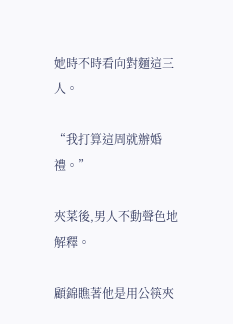她時不時看向對麵這三人。

“我打算這周就辦婚禮。”

夾菜後,男人不動聲色地解釋。

顧錦瞧著他是用公筷夾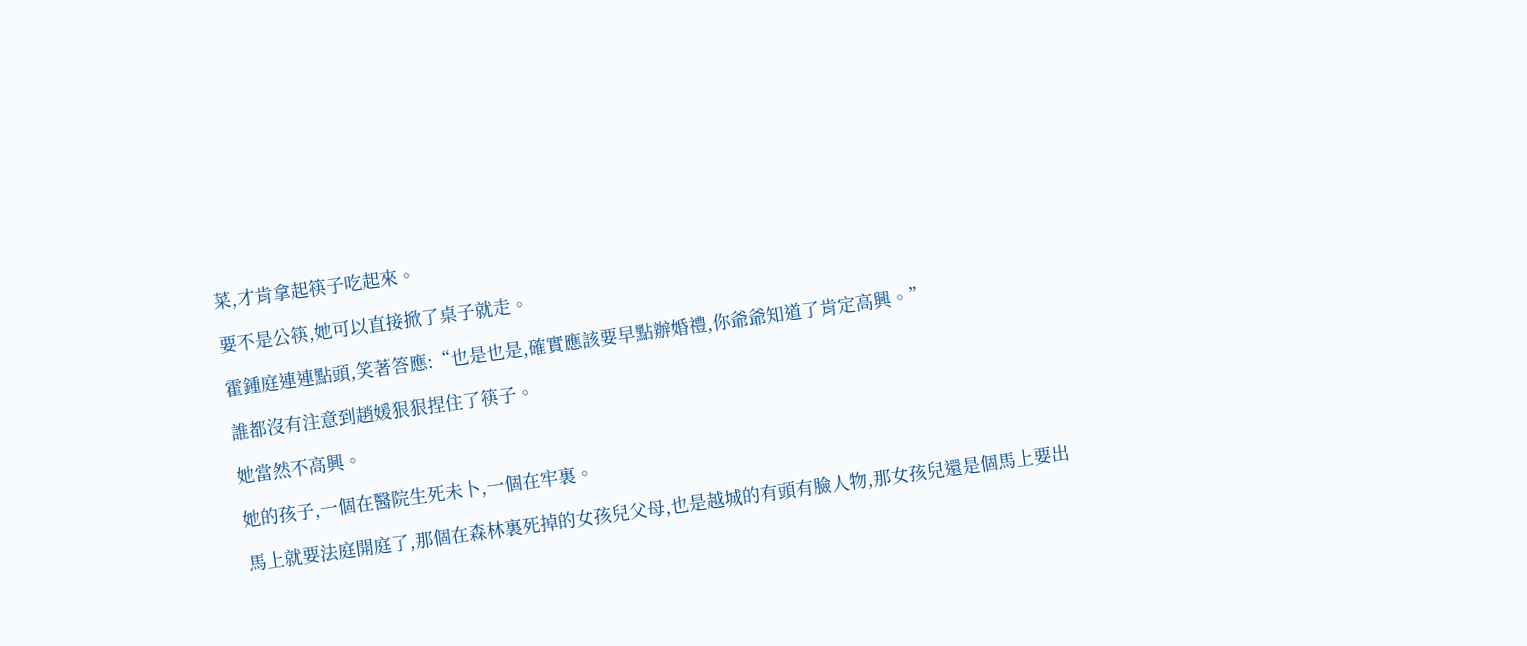菜,才肯拿起筷子吃起來。

要不是公筷,她可以直接掀了桌子就走。

霍鍾庭連連點頭,笑著答應:“也是也是,確實應該要早點辦婚禮,你爺爺知道了肯定高興。”

誰都沒有注意到趙媛狠狠捏住了筷子。

她當然不高興。

她的孩子,一個在醫院生死未卜,一個在牢裏。

馬上就要法庭開庭了,那個在森林裏死掉的女孩兒父母,也是越城的有頭有臉人物,那女孩兒還是個馬上要出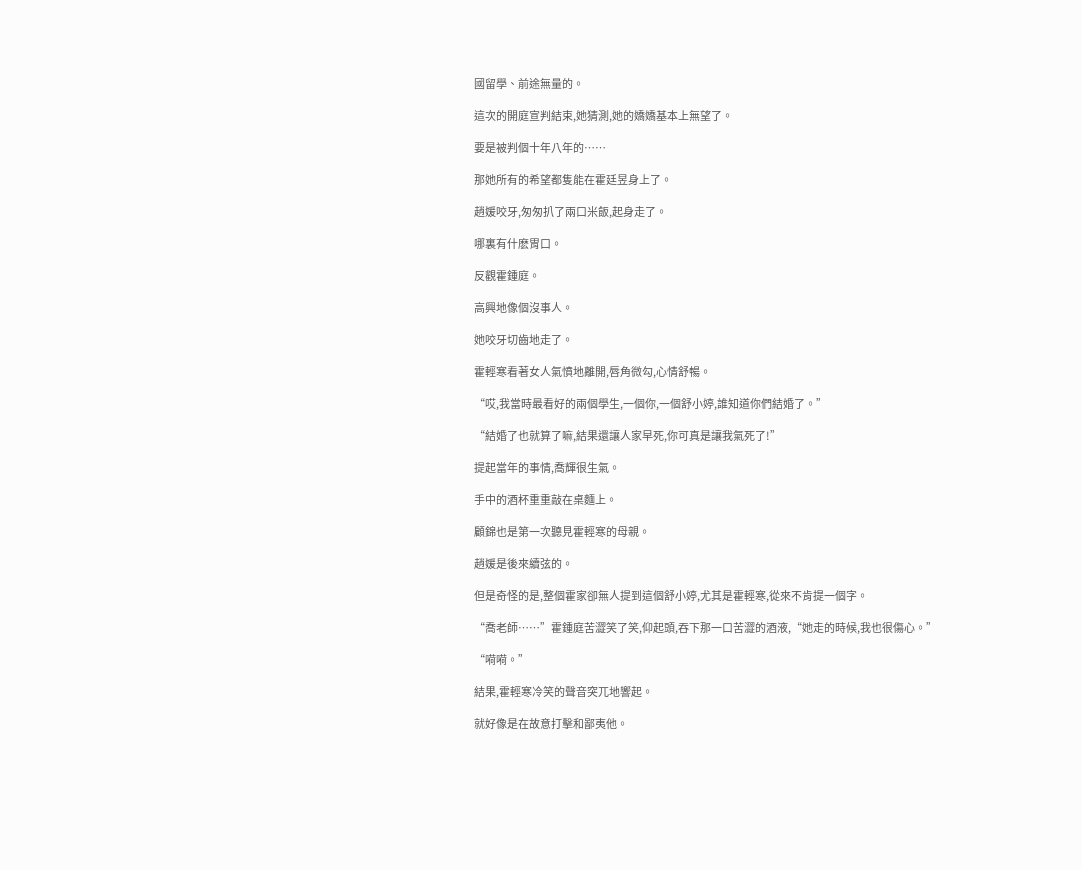國留學、前途無量的。

這次的開庭宣判結束,她猜測,她的嬌嬌基本上無望了。

要是被判個十年八年的……

那她所有的希望都隻能在霍廷昱身上了。

趙媛咬牙,匆匆扒了兩口米飯,起身走了。

哪裏有什麽胃口。

反觀霍鍾庭。

高興地像個沒事人。

她咬牙切齒地走了。

霍輕寒看著女人氣憤地離開,唇角微勾,心情舒暢。

“哎,我當時最看好的兩個學生,一個你,一個舒小婷,誰知道你們結婚了。”

“結婚了也就算了嘛,結果還讓人家早死,你可真是讓我氣死了!”

提起當年的事情,喬輝很生氣。

手中的酒杯重重敲在桌麵上。

顧錦也是第一次聽見霍輕寒的母親。

趙媛是後來續弦的。

但是奇怪的是,整個霍家卻無人提到這個舒小婷,尤其是霍輕寒,從來不肯提一個字。

“喬老師……”霍鍾庭苦澀笑了笑,仰起頭,吞下那一口苦澀的酒液,“她走的時候,我也很傷心。”

“嗬嗬。”

結果,霍輕寒冷笑的聲音突兀地響起。

就好像是在故意打擊和鄙夷他。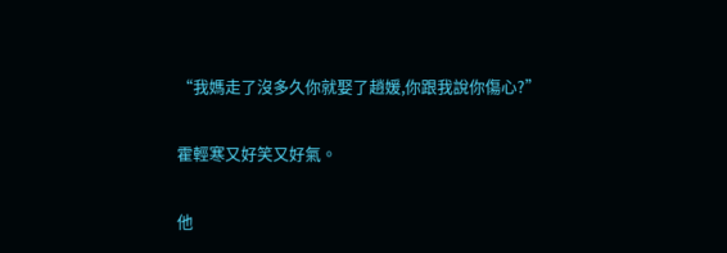“我媽走了沒多久你就娶了趙媛,你跟我說你傷心?”

霍輕寒又好笑又好氣。

他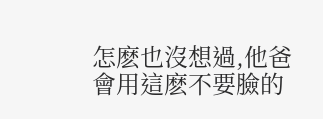怎麽也沒想過,他爸會用這麽不要臉的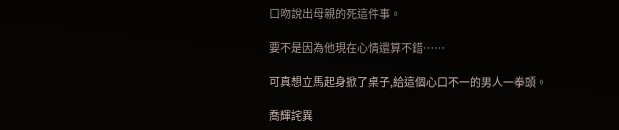口吻說出母親的死這件事。

要不是因為他現在心情還算不錯……

可真想立馬起身掀了桌子,給這個心口不一的男人一拳頭。

喬輝詫異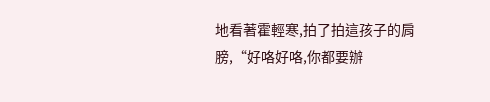地看著霍輕寒,拍了拍這孩子的肩膀,“好咯好咯,你都要辦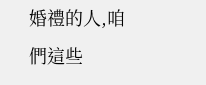婚禮的人,咱們這些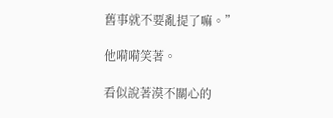舊事就不要亂提了嘛。”

他嗬嗬笑著。

看似說著漠不關心的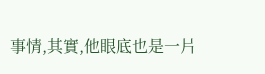事情,其實,他眼底也是一片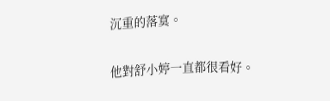沉重的落寞。

他對舒小婷一直都很看好。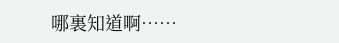哪裏知道啊……